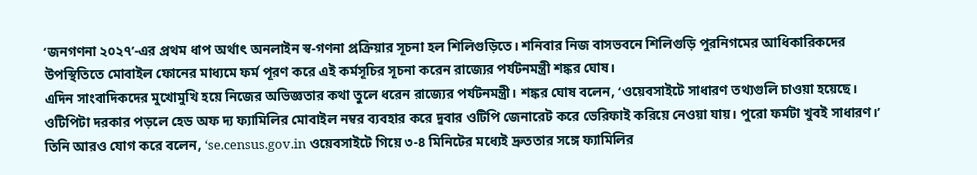‘জনগণনা ২০২৭’-এর প্রথম ধাপ অর্থাৎ অনলাইন স্ব-গণনা প্রক্রিয়ার সূচনা হল শিলিগুড়িতে। শনিবার নিজ বাসভবনে শিলিগুড়ি পুরনিগমের আধিকারিকদের উপস্থিতিতে মোবাইল ফোনের মাধ্যমে ফর্ম পূরণ করে এই কর্মসূচির সূচনা করেন রাজ্যের পর্যটনমন্ত্রী শঙ্কর ঘোষ।
এদিন সাংবাদিকদের মুখোমুখি হয়ে নিজের অভিজ্ঞতার কথা তুলে ধরেন রাজ্যের পর্যটনমন্ত্রী। শঙ্কর ঘোষ বলেন, ‘ওয়েবসাইটে সাধারণ তথ্যগুলি চাওয়া হয়েছে। ওটিপিটা দরকার পড়লে হেড অফ দ্য ফ্যামিলির মোবাইল নম্বর ব্যবহার করে দুবার ওটিপি জেনারেট করে ভেরিফাই করিয়ে নেওয়া যায়। পুরো ফর্মটা খুবই সাধারণ।’ তিনি আরও যোগ করে বলেন, ‘se.census.gov.in ওয়েবসাইটে গিয়ে ৩-৪ মিনিটের মধ্যেই দ্রুততার সঙ্গে ফ্যামিলির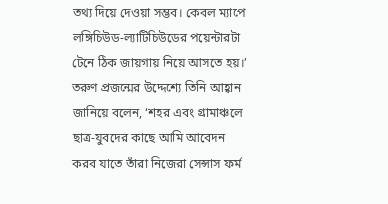তথ্য দিয়ে দেওয়া সম্ভব। কেবল ম্যাপে লঙ্গিচিউড-ল্যাটিচিউডের পয়েন্টারটা টেনে ঠিক জায়গায় নিয়ে আসতে হয়।’
তরুণ প্রজন্মের উদ্দেশ্যে তিনি আহ্বান জানিয়ে বলেন, ‘শহর এবং গ্রামাঞ্চলে ছাত্র-যুবদের কাছে আমি আবেদন করব যাতে তাঁরা নিজেরা সেন্সাস ফর্ম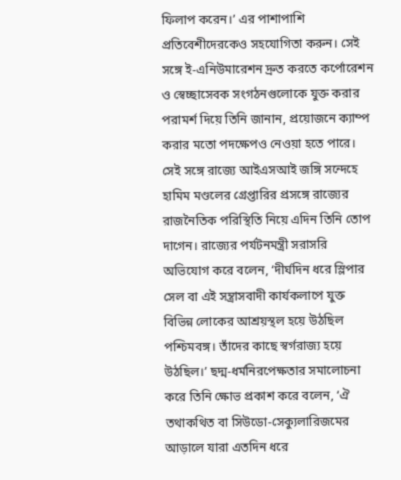ফিলাপ করেন।’ এর পাশাপাশি প্রতিবেশীদেরকেও সহযোগিতা করুন। সেই সঙ্গে ই-এনিউমারেশন দ্রুত করতে কর্পোরেশন ও স্বেচ্ছাসেবক সংগঠনগুলোকে যুক্ত করার পরামর্শ দিয়ে তিনি জানান, প্রয়োজনে ক্যাম্প করার মতো পদক্ষেপও নেওয়া হতে পারে।
সেই সঙ্গে রাজ্যে আইএসআই জঙ্গি সন্দেহে হামিম মণ্ডলের গ্রেপ্তারির প্রসঙ্গে রাজ্যের রাজনৈতিক পরিস্থিতি নিয়ে এদিন তিনি তোপ দাগেন। রাজ্যের পর্যটনমন্ত্রী সরাসরি অভিযোগ করে বলেন, ‘দীর্ঘদিন ধরে স্লিপার সেল বা এই সন্ত্রাসবাদী কার্যকলাপে যুক্ত বিভিন্ন লোকের আশ্রয়স্থল হয়ে উঠছিল পশ্চিমবঙ্গ। তাঁদের কাছে স্বর্গরাজ্য হয়ে উঠছিল।’ ছদ্ম-ধর্মনিরপেক্ষতার সমালোচনা করে তিনি ক্ষোভ প্রকাশ করে বলেন, ‘ঐ তথাকথিত বা সিউডো-সেক্যুলারিজমের আড়ালে যারা এতদিন ধরে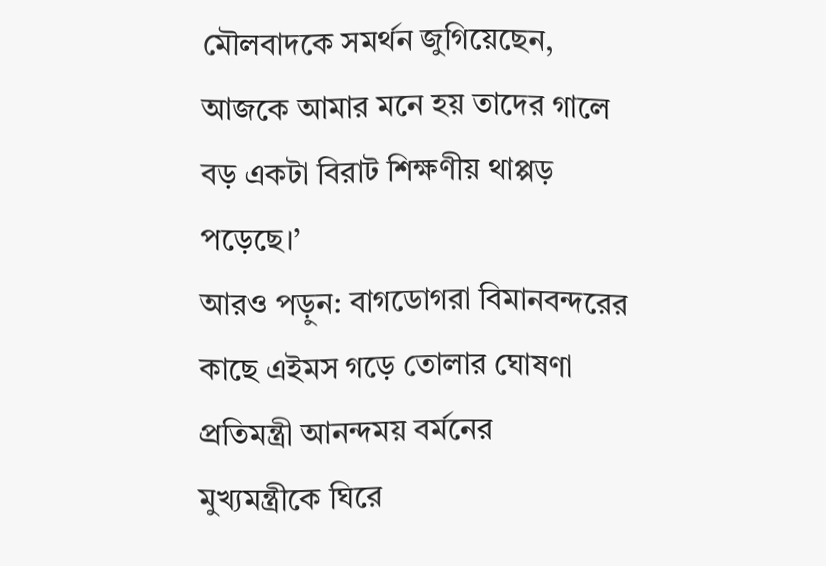মৌলবাদকে সমর্থন জুগিয়েছেন, আজকে আমার মনে হয় তাদের গালে বড় একটা বিরাট শিক্ষণীয় থাপ্পড় পড়েছে।’
আরও পড়ুন: বাগডোগরা বিমানবন্দরের কাছে এইমস গড়ে তোলার ঘোষণা প্রতিমন্ত্রী আনন্দময় বর্মনের
মুখ্যমন্ত্রীকে ঘিরে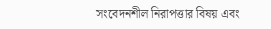সংবেদনশীল নিরাপত্তার বিষয় এবং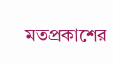মতপ্রকাশের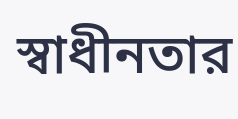স্বাধীনতার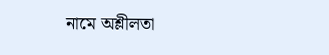নামে অশ্লীলতা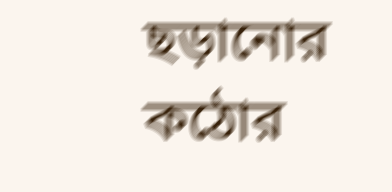ছড়ানোর কঠোর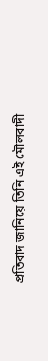প্রতিবাদ জানিয়ে তিনি এই মৌলবাদী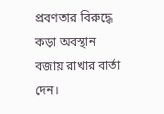প্রবণতার বিরুদ্ধে কড়া অবস্থান বজায় রাখার বার্তা দেন।